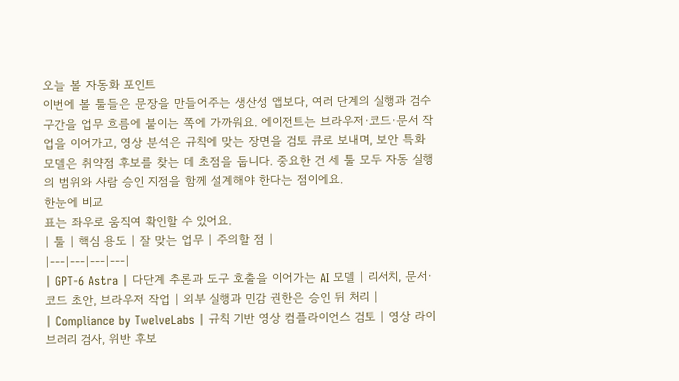오늘 볼 자동화 포인트
이번에 볼 툴들은 문장을 만들어주는 생산성 앱보다, 여러 단계의 실행과 검수 구간을 업무 흐름에 붙이는 쪽에 가까워요. 에이전트는 브라우저·코드·문서 작업을 이어가고, 영상 분석은 규칙에 맞는 장면을 검토 큐로 보내며, 보안 특화 모델은 취약점 후보를 찾는 데 초점을 둡니다. 중요한 건 세 툴 모두 자동 실행의 범위와 사람 승인 지점을 함께 설계해야 한다는 점이에요.
한눈에 비교
표는 좌우로 움직여 확인할 수 있어요.
| 툴 | 핵심 용도 | 잘 맞는 업무 | 주의할 점 |
|---|---|---|---|
| GPT-6 Astra | 다단계 추론과 도구 호출을 이어가는 AI 모델 | 리서치, 문서·코드 초안, 브라우저 작업 | 외부 실행과 민감 권한은 승인 뒤 처리 |
| Compliance by TwelveLabs | 규칙 기반 영상 컴플라이언스 검토 | 영상 라이브러리 검사, 위반 후보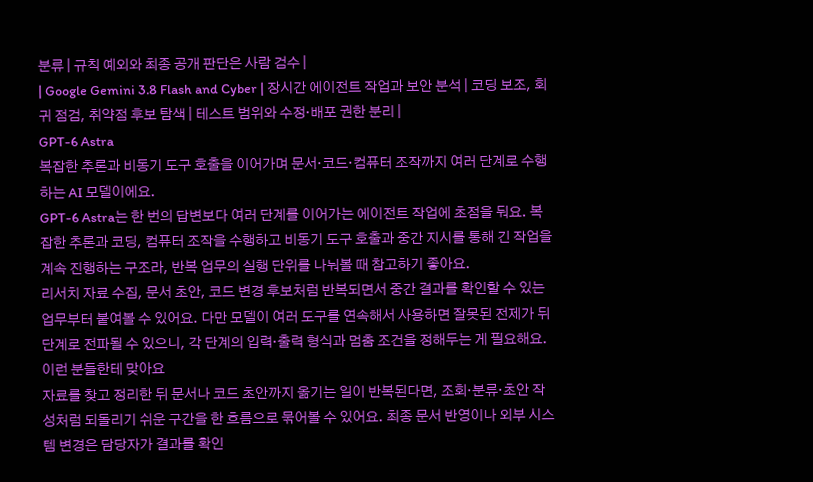분류 | 규칙 예외와 최종 공개 판단은 사람 검수 |
| Google Gemini 3.8 Flash and Cyber | 장시간 에이전트 작업과 보안 분석 | 코딩 보조, 회귀 점검, 취약점 후보 탐색 | 테스트 범위와 수정·배포 권한 분리 |
GPT-6 Astra
복잡한 추론과 비동기 도구 호출을 이어가며 문서·코드·컴퓨터 조작까지 여러 단계로 수행하는 AI 모델이에요.
GPT-6 Astra는 한 번의 답변보다 여러 단계를 이어가는 에이전트 작업에 초점을 둬요. 복잡한 추론과 코딩, 컴퓨터 조작을 수행하고 비동기 도구 호출과 중간 지시를 통해 긴 작업을 계속 진행하는 구조라, 반복 업무의 실행 단위를 나눠볼 때 참고하기 좋아요.
리서치 자료 수집, 문서 초안, 코드 변경 후보처럼 반복되면서 중간 결과를 확인할 수 있는 업무부터 붙여볼 수 있어요. 다만 모델이 여러 도구를 연속해서 사용하면 잘못된 전제가 뒤 단계로 전파될 수 있으니, 각 단계의 입력·출력 형식과 멈춤 조건을 정해두는 게 필요해요.
이런 분들한테 맞아요
자료를 찾고 정리한 뒤 문서나 코드 초안까지 옮기는 일이 반복된다면, 조회·분류·초안 작성처럼 되돌리기 쉬운 구간을 한 흐름으로 묶어볼 수 있어요. 최종 문서 반영이나 외부 시스템 변경은 담당자가 결과를 확인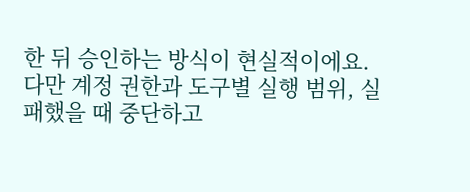한 뒤 승인하는 방식이 현실적이에요.
다만 계정 권한과 도구별 실행 범위, 실패했을 때 중단하고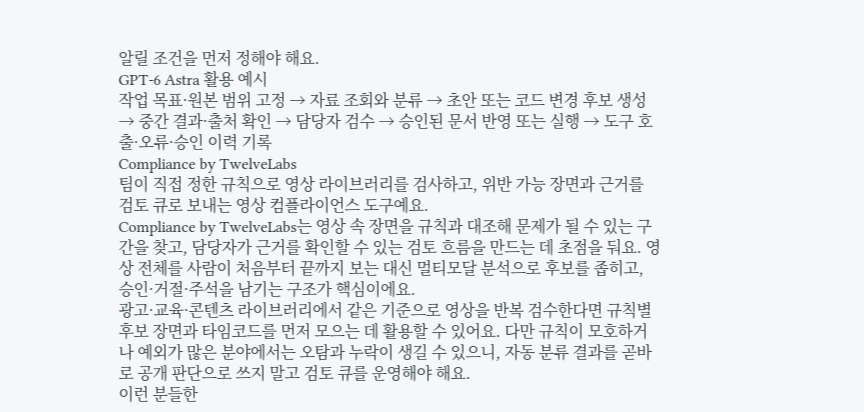알릴 조건을 먼저 정해야 해요.
GPT-6 Astra 활용 예시
작업 목표·원본 범위 고정 → 자료 조회와 분류 → 초안 또는 코드 변경 후보 생성 → 중간 결과·출처 확인 → 담당자 검수 → 승인된 문서 반영 또는 실행 → 도구 호출·오류·승인 이력 기록
Compliance by TwelveLabs
팀이 직접 정한 규칙으로 영상 라이브러리를 검사하고, 위반 가능 장면과 근거를 검토 큐로 보내는 영상 컴플라이언스 도구예요.
Compliance by TwelveLabs는 영상 속 장면을 규칙과 대조해 문제가 될 수 있는 구간을 찾고, 담당자가 근거를 확인할 수 있는 검토 흐름을 만드는 데 초점을 둬요. 영상 전체를 사람이 처음부터 끝까지 보는 대신 멀티모달 분석으로 후보를 좁히고, 승인·거절·주석을 남기는 구조가 핵심이에요.
광고·교육·콘텐츠 라이브러리에서 같은 기준으로 영상을 반복 검수한다면 규칙별 후보 장면과 타임코드를 먼저 모으는 데 활용할 수 있어요. 다만 규칙이 모호하거나 예외가 많은 분야에서는 오탐과 누락이 생길 수 있으니, 자동 분류 결과를 곧바로 공개 판단으로 쓰지 말고 검토 큐를 운영해야 해요.
이런 분들한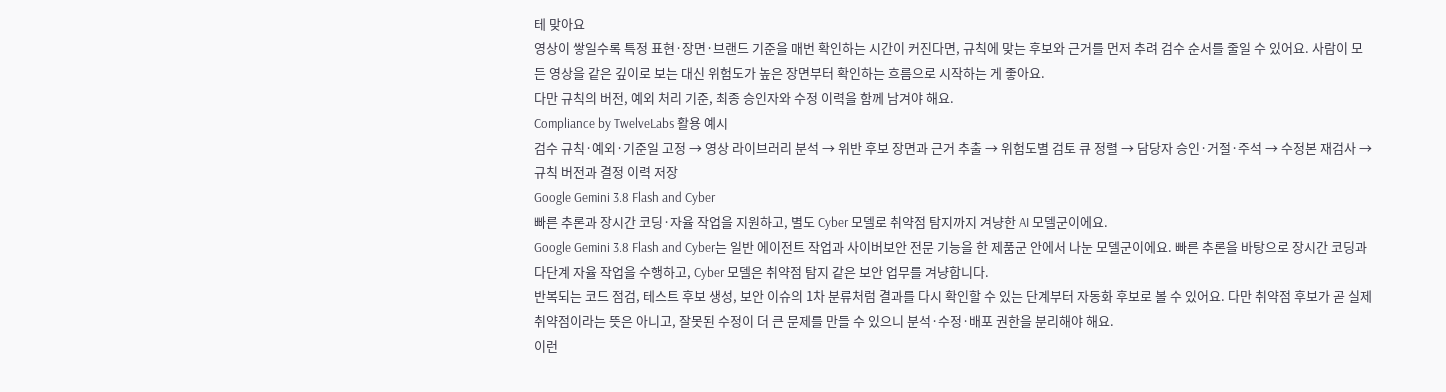테 맞아요
영상이 쌓일수록 특정 표현·장면·브랜드 기준을 매번 확인하는 시간이 커진다면, 규칙에 맞는 후보와 근거를 먼저 추려 검수 순서를 줄일 수 있어요. 사람이 모든 영상을 같은 깊이로 보는 대신 위험도가 높은 장면부터 확인하는 흐름으로 시작하는 게 좋아요.
다만 규칙의 버전, 예외 처리 기준, 최종 승인자와 수정 이력을 함께 남겨야 해요.
Compliance by TwelveLabs 활용 예시
검수 규칙·예외·기준일 고정 → 영상 라이브러리 분석 → 위반 후보 장면과 근거 추출 → 위험도별 검토 큐 정렬 → 담당자 승인·거절·주석 → 수정본 재검사 → 규칙 버전과 결정 이력 저장
Google Gemini 3.8 Flash and Cyber
빠른 추론과 장시간 코딩·자율 작업을 지원하고, 별도 Cyber 모델로 취약점 탐지까지 겨냥한 AI 모델군이에요.
Google Gemini 3.8 Flash and Cyber는 일반 에이전트 작업과 사이버보안 전문 기능을 한 제품군 안에서 나눈 모델군이에요. 빠른 추론을 바탕으로 장시간 코딩과 다단계 자율 작업을 수행하고, Cyber 모델은 취약점 탐지 같은 보안 업무를 겨냥합니다.
반복되는 코드 점검, 테스트 후보 생성, 보안 이슈의 1차 분류처럼 결과를 다시 확인할 수 있는 단계부터 자동화 후보로 볼 수 있어요. 다만 취약점 후보가 곧 실제 취약점이라는 뜻은 아니고, 잘못된 수정이 더 큰 문제를 만들 수 있으니 분석·수정·배포 권한을 분리해야 해요.
이런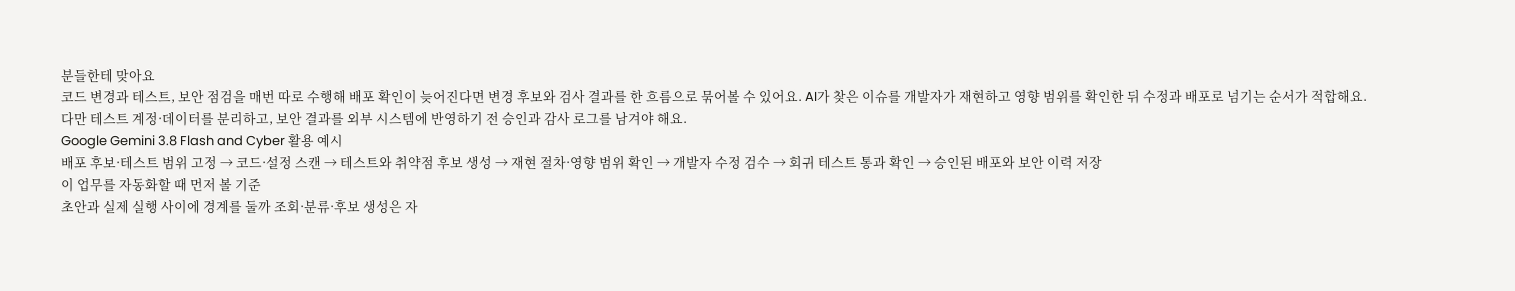분들한테 맞아요
코드 변경과 테스트, 보안 점검을 매번 따로 수행해 배포 확인이 늦어진다면 변경 후보와 검사 결과를 한 흐름으로 묶어볼 수 있어요. AI가 찾은 이슈를 개발자가 재현하고 영향 범위를 확인한 뒤 수정과 배포로 넘기는 순서가 적합해요.
다만 테스트 계정·데이터를 분리하고, 보안 결과를 외부 시스템에 반영하기 전 승인과 감사 로그를 남겨야 해요.
Google Gemini 3.8 Flash and Cyber 활용 예시
배포 후보·테스트 범위 고정 → 코드·설정 스캔 → 테스트와 취약점 후보 생성 → 재현 절차·영향 범위 확인 → 개발자 수정 검수 → 회귀 테스트 통과 확인 → 승인된 배포와 보안 이력 저장
이 업무를 자동화할 때 먼저 볼 기준
초안과 실제 실행 사이에 경계를 둘까 조회·분류·후보 생성은 자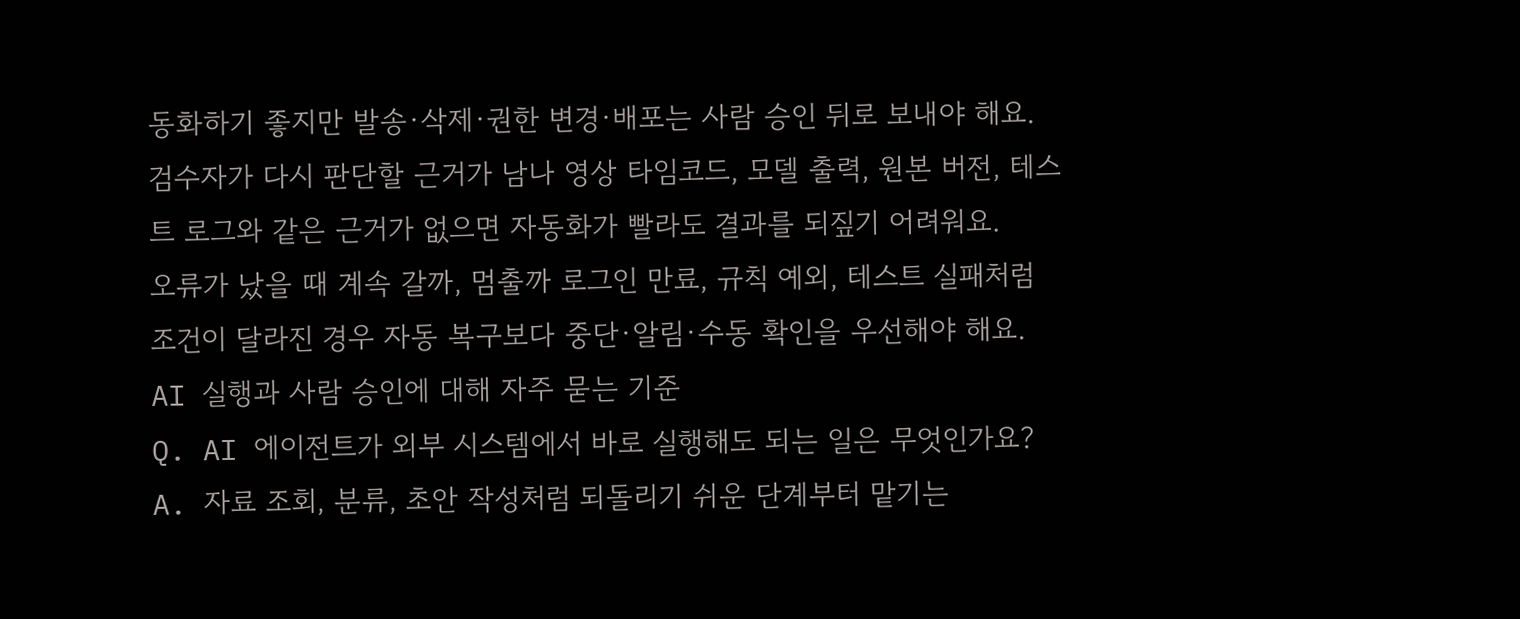동화하기 좋지만 발송·삭제·권한 변경·배포는 사람 승인 뒤로 보내야 해요.
검수자가 다시 판단할 근거가 남나 영상 타임코드, 모델 출력, 원본 버전, 테스트 로그와 같은 근거가 없으면 자동화가 빨라도 결과를 되짚기 어려워요.
오류가 났을 때 계속 갈까, 멈출까 로그인 만료, 규칙 예외, 테스트 실패처럼 조건이 달라진 경우 자동 복구보다 중단·알림·수동 확인을 우선해야 해요.
AI 실행과 사람 승인에 대해 자주 묻는 기준
Q. AI 에이전트가 외부 시스템에서 바로 실행해도 되는 일은 무엇인가요?
A. 자료 조회, 분류, 초안 작성처럼 되돌리기 쉬운 단계부터 맡기는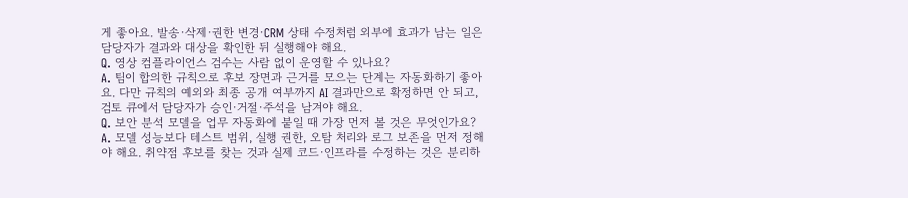게 좋아요. 발송·삭제·권한 변경·CRM 상태 수정처럼 외부에 효과가 남는 일은 담당자가 결과와 대상을 확인한 뒤 실행해야 해요.
Q. 영상 컴플라이언스 검수는 사람 없이 운영할 수 있나요?
A. 팀이 합의한 규칙으로 후보 장면과 근거를 모으는 단계는 자동화하기 좋아요. 다만 규칙의 예외와 최종 공개 여부까지 AI 결과만으로 확정하면 안 되고, 검토 큐에서 담당자가 승인·거절·주석을 남겨야 해요.
Q. 보안 분석 모델을 업무 자동화에 붙일 때 가장 먼저 볼 것은 무엇인가요?
A. 모델 성능보다 테스트 범위, 실행 권한, 오탐 처리와 로그 보존을 먼저 정해야 해요. 취약점 후보를 찾는 것과 실제 코드·인프라를 수정하는 것은 분리하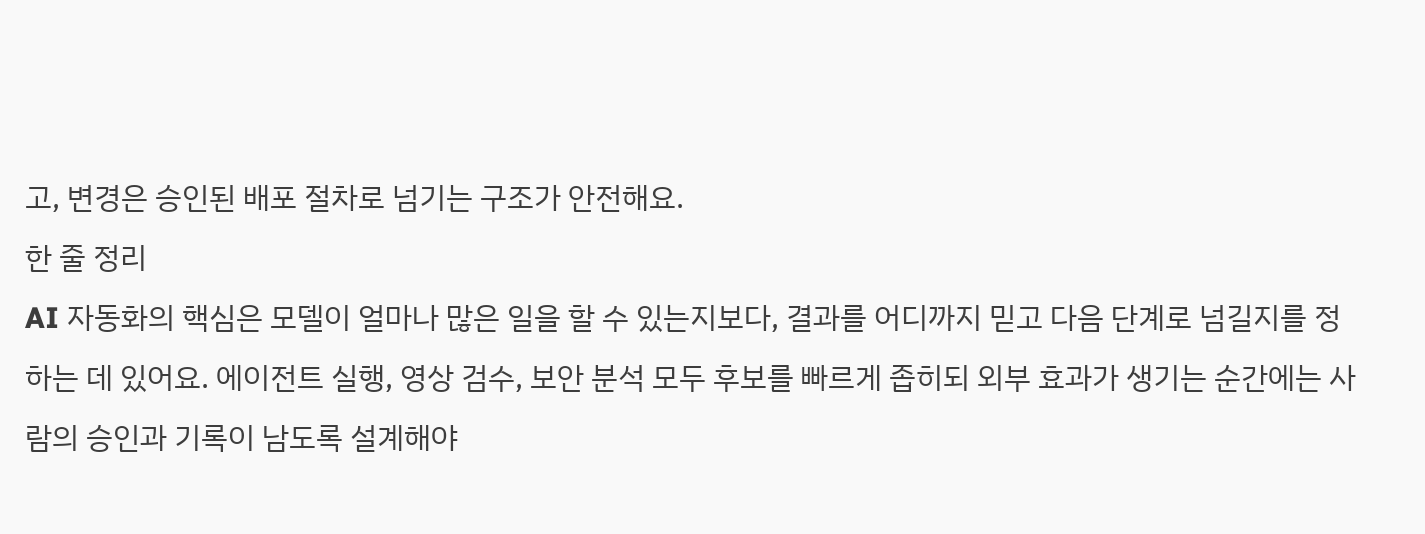고, 변경은 승인된 배포 절차로 넘기는 구조가 안전해요.
한 줄 정리
AI 자동화의 핵심은 모델이 얼마나 많은 일을 할 수 있는지보다, 결과를 어디까지 믿고 다음 단계로 넘길지를 정하는 데 있어요. 에이전트 실행, 영상 검수, 보안 분석 모두 후보를 빠르게 좁히되 외부 효과가 생기는 순간에는 사람의 승인과 기록이 남도록 설계해야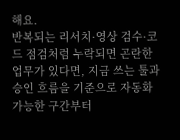해요.
반복되는 리서치·영상 검수·코드 점검처럼 누락되면 곤란한 업무가 있다면, 지금 쓰는 툴과 승인 흐름을 기준으로 자동화 가능한 구간부터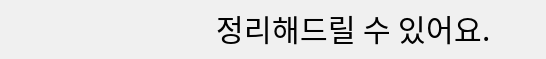정리해드릴 수 있어요.